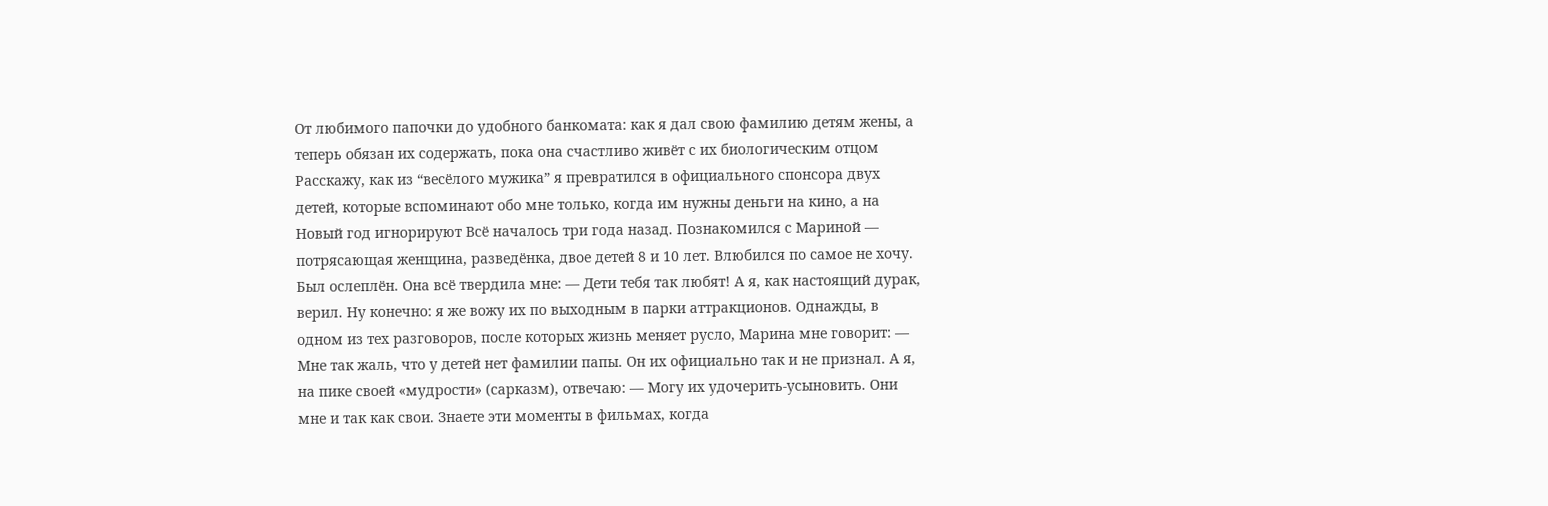От любимого папочки до удобного банкомата: как я дал свою фамилию детям жены, а теперь обязан их содержать, пока она счастливо живёт с их биологическим отцом Расскажу, как из “весёлого мужика” я превратился в официального спонсора двух детей, которые вспоминают обо мне только, когда им нужны деньги на кино, а на Новый год игнорируют Всё началось три года назад. Познакомился с Мариной — потрясающая женщина, разведёнка, двое детей 8 и 10 лет. Влюбился по самое не хочу. Был ослеплён. Она всё твердила мне: — Дети тебя так любят! А я, как настоящий дурак, верил. Ну конечно: я же вожу их по выходным в парки аттракционов. Однажды, в одном из тех разговоров, после которых жизнь меняет русло, Марина мне говорит: — Мне так жаль, что у детей нет фамилии папы. Он их официально так и не признал. А я, на пике своей «мудрости» (сарказм), отвечаю: — Могу их удочерить-усыновить. Они мне и так как свои. Знаете эти моменты в фильмах, когда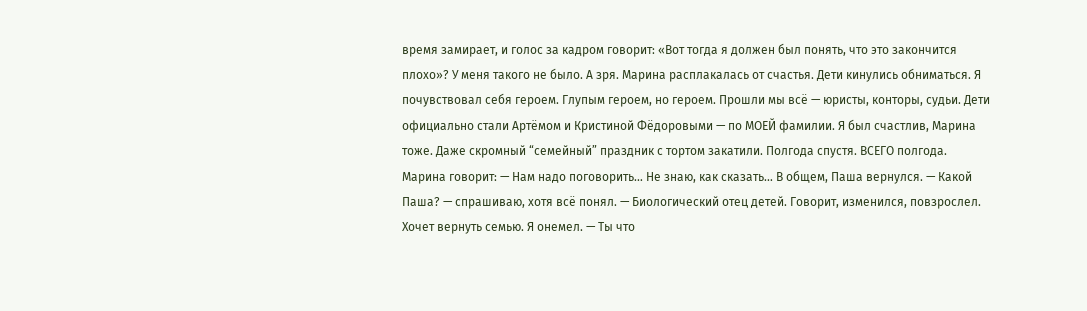время замирает, и голос за кадром говорит: «Вот тогда я должен был понять, что это закончится плохо»? У меня такого не было. А зря. Марина расплакалась от счастья. Дети кинулись обниматься. Я почувствовал себя героем. Глупым героем, но героем. Прошли мы всё — юристы, конторы, судьи. Дети официально стали Артёмом и Кристиной Фёдоровыми — по МОЕЙ фамилии. Я был счастлив, Марина тоже. Даже скромный “семейный” праздник с тортом закатили. Полгода спустя. ВСЕГО полгода. Марина говорит: — Нам надо поговорить… Не знаю, как сказать… В общем, Паша вернулся. — Какой Паша? — спрашиваю, хотя всё понял. — Биологический отец детей. Говорит, изменился, повзрослел. Хочет вернуть семью. Я онемел. — Ты что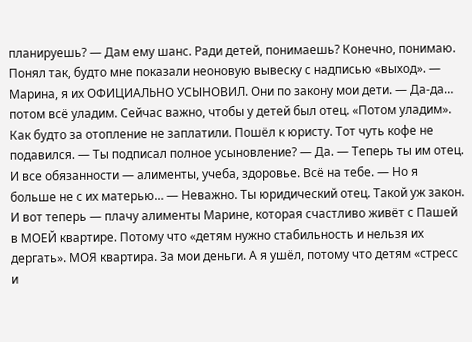планируешь? — Дам ему шанс. Ради детей, понимаешь? Конечно, понимаю. Понял так, будто мне показали неоновую вывеску с надписью «выход». — Марина, я их ОФИЦИАЛЬНО УСЫНОВИЛ. Они по закону мои дети. — Да-да… потом всё уладим. Сейчас важно, чтобы у детей был отец. «Потом уладим». Как будто за отопление не заплатили. Пошёл к юристу. Тот чуть кофе не подавился. — Ты подписал полное усыновление? — Да. — Теперь ты им отец. И все обязанности — алименты, учеба, здоровье. Всё на тебе. — Но я больше не с их матерью… — Неважно. Ты юридический отец. Такой уж закон. И вот теперь — плачу алименты Марине, которая счастливо живёт с Пашей в МОЕЙ квартире. Потому что «детям нужно стабильность и нельзя их дергать». МОЯ квартира. За мои деньги. А я ушёл, потому что детям «стресс и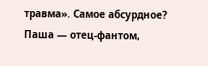травма». Самое абсурдное? Паша — отец-фантом,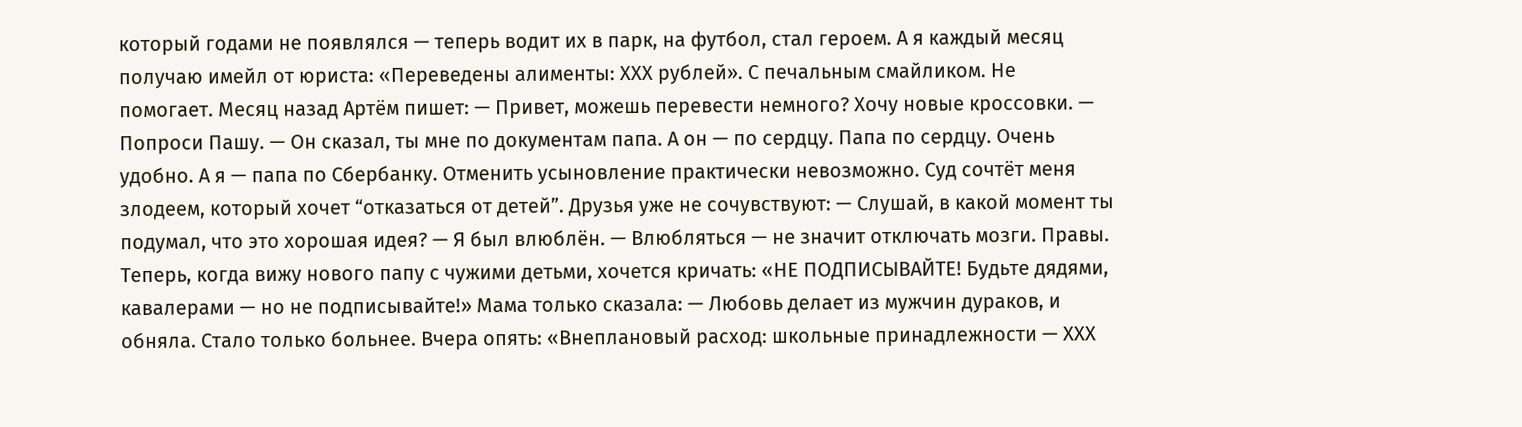который годами не появлялся — теперь водит их в парк, на футбол, стал героем. А я каждый месяц получаю имейл от юриста: «Переведены алименты: ХХХ рублей». С печальным смайликом. Не помогает. Месяц назад Артём пишет: — Привет, можешь перевести немного? Хочу новые кроссовки. — Попроси Пашу. — Он сказал, ты мне по документам папа. А он — по сердцу. Папа по сердцу. Очень удобно. А я — папа по Сбербанку. Отменить усыновление практически невозможно. Суд сочтёт меня злодеем, который хочет “отказаться от детей”. Друзья уже не сочувствуют: — Слушай, в какой момент ты подумал, что это хорошая идея? — Я был влюблён. — Влюбляться — не значит отключать мозги. Правы. Теперь, когда вижу нового папу с чужими детьми, хочется кричать: «НЕ ПОДПИСЫВАЙТЕ! Будьте дядями, кавалерами — но не подписывайте!» Мама только сказала: — Любовь делает из мужчин дураков, и обняла. Стало только больнее. Вчера опять: «Внеплановый расход: школьные принадлежности — ХХХ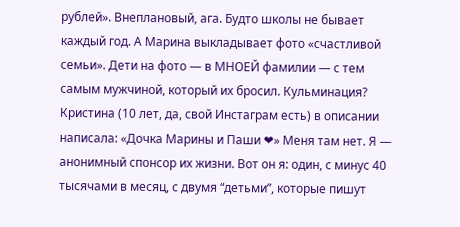рублей». Внеплановый, ага. Будто школы не бывает каждый год. А Марина выкладывает фото «счастливой семьи». Дети на фото — в МНОЕЙ фамилии — с тем самым мужчиной, который их бросил. Кульминация? Кристина (10 лет, да, свой Инстаграм есть) в описании написала: «Дочка Марины и Паши ❤» Меня там нет. Я — анонимный спонсор их жизни. Вот он я: один, с минус 40 тысячами в месяц, с двумя “детьми”, которые пишут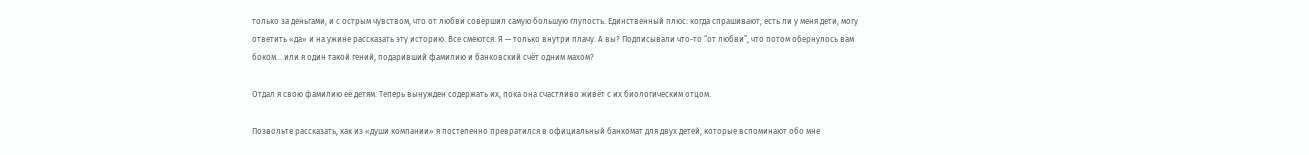только за деньгами, и с острым чувством, что от любви совершил самую большую глупость. Единственный плюс: когда спрашивают, есть ли у меня дети, могу ответить «да» и на ужине рассказать эту историю. Все смеются. Я — только внутри плачу. А вы? Подписывали что-то “от любви”, что потом обернулось вам боком… или я один такой гений, подаривший фамилию и банковский счёт одним махом?

Отдал я свою фамилию её детям. Теперь вынужден содержать их, пока она счастливо живёт с их биологическим отцом.

Позвольте рассказать, как из «души компании» я постепенно превратился в официальный банкомат для двух детей, которые вспоминают обо мне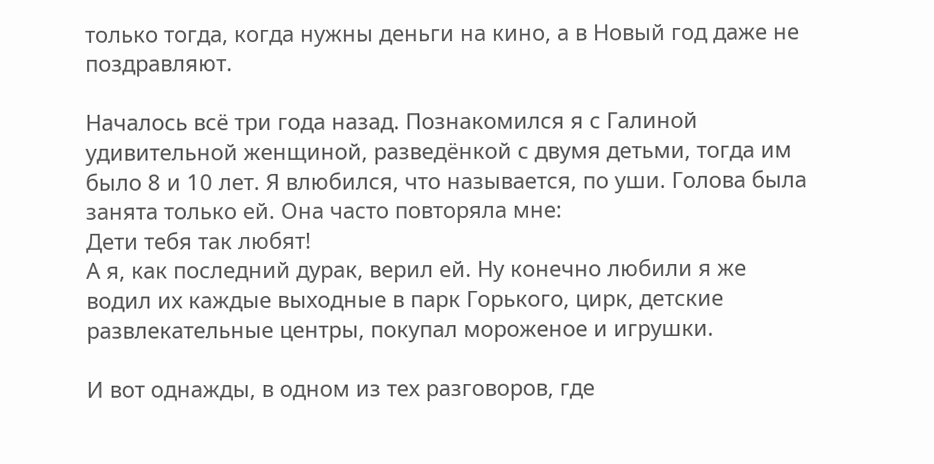только тогда, когда нужны деньги на кино, а в Новый год даже не поздравляют.

Началось всё три года назад. Познакомился я с Галиной удивительной женщиной, разведёнкой с двумя детьми, тогда им было 8 и 10 лет. Я влюбился, что называется, по уши. Голова была занята только ей. Она часто повторяла мне:
Дети тебя так любят!
А я, как последний дурак, верил ей. Ну конечно любили я же водил их каждые выходные в парк Горького, цирк, детские развлекательные центры, покупал мороженое и игрушки.

И вот однажды, в одном из тех разговоров, где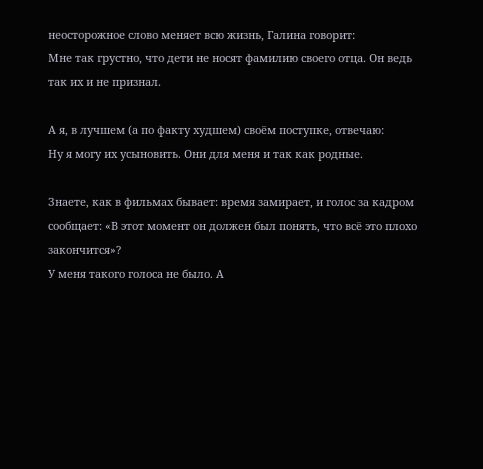неосторожное слово меняет всю жизнь, Галина говорит:
Мне так грустно, что дети не носят фамилию своего отца. Он ведь так их и не признал.

А я, в лучшем (а по факту худшем) своём поступке, отвечаю:
Ну я могу их усыновить. Они для меня и так как родные.

Знаете, как в фильмах бывает: время замирает, и голос за кадром сообщает: «В этот момент он должен был понять, что всё это плохо закончится»?
У меня такого голоса не было. А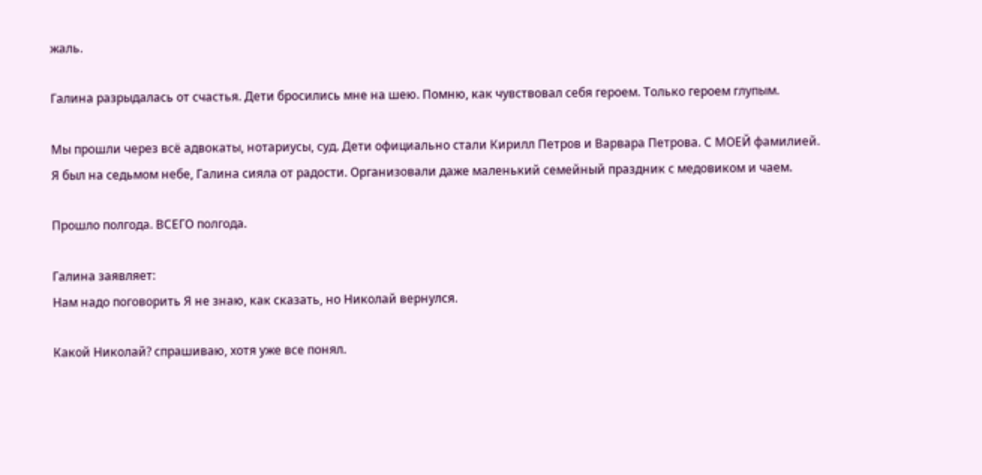жаль.

Галина разрыдалась от счастья. Дети бросились мне на шею. Помню, как чувствовал себя героем. Только героем глупым.

Мы прошли через всё адвокаты, нотариусы, суд. Дети официально стали Кирилл Петров и Варвара Петрова. С МОЕЙ фамилией.
Я был на седьмом небе, Галина сияла от радости. Организовали даже маленький семейный праздник с медовиком и чаем.

Прошло полгода. ВСЕГО полгода.

Галина заявляет:
Нам надо поговорить Я не знаю, как сказать, но Николай вернулся.

Какой Николай? спрашиваю, хотя уже все понял.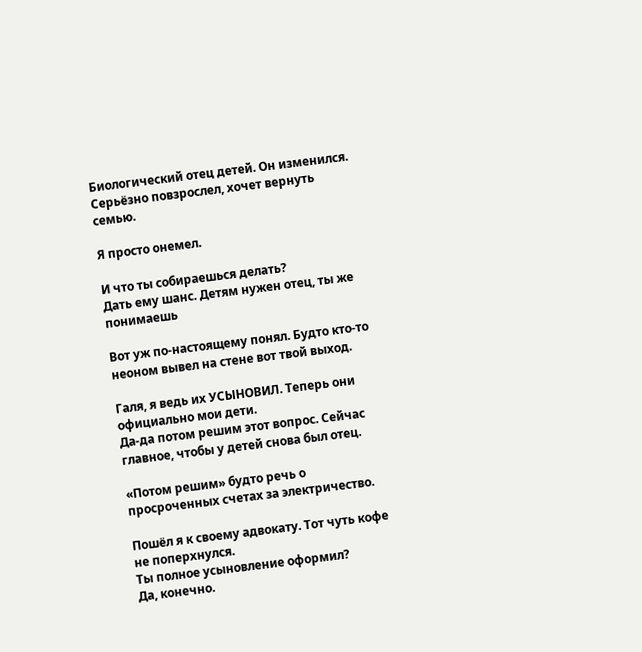Биологический отец детей. Он изменился. Серьёзно повзрослел, хочет вернуть семью.

Я просто онемел.

И что ты собираешься делать?
Дать ему шанс. Детям нужен отец, ты же понимаешь

Вот уж по-настоящему понял. Будто кто-то неоном вывел на стене вот твой выход.

Галя, я ведь их УСЫНОВИЛ. Теперь они официально мои дети.
Да-да потом решим этот вопрос. Сейчас главное, чтобы у детей снова был отец.

«Потом решим» будто речь о просроченных счетах за электричество.

Пошёл я к своему адвокату. Тот чуть кофе не поперхнулся.
Ты полное усыновление оформил?
Да, конечно.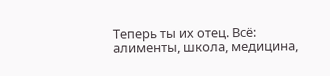Теперь ты их отец. Всё: алименты, школа, медицина,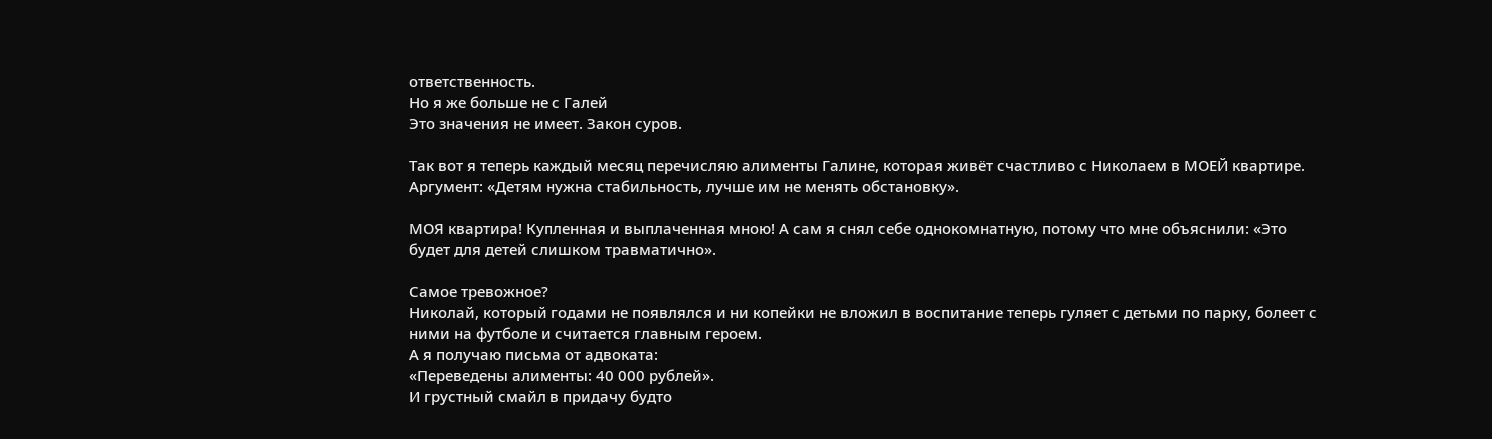ответственность.
Но я же больше не с Галей
Это значения не имеет. Закон суров.

Так вот я теперь каждый месяц перечисляю алименты Галине, которая живёт счастливо с Николаем в МОЕЙ квартире. Аргумент: «Детям нужна стабильность, лучше им не менять обстановку».

МОЯ квартира! Купленная и выплаченная мною! А сам я снял себе однокомнатную, потому что мне объяснили: «Это будет для детей слишком травматично».

Самое тревожное?
Николай, который годами не появлялся и ни копейки не вложил в воспитание теперь гуляет с детьми по парку, болеет с ними на футболе и считается главным героем.
А я получаю письма от адвоката:
«Переведены алименты: 40 000 рублей».
И грустный смайл в придачу будто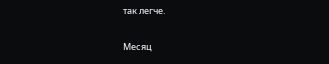так легче.

Месяц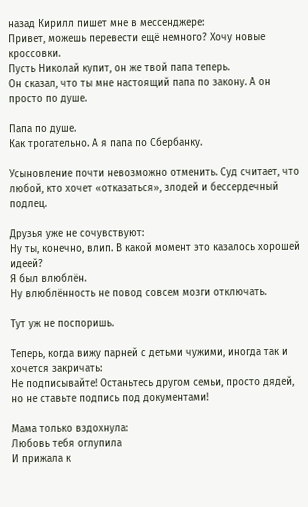назад Кирилл пишет мне в мессенджере:
Привет, можешь перевести ещё немного? Хочу новые кроссовки.
Пусть Николай купит, он же твой папа теперь.
Он сказал, что ты мне настоящий папа по закону. А он просто по душе.

Папа по душе.
Как трогательно. А я папа по Сбербанку.

Усыновление почти невозможно отменить. Суд считает, что любой, кто хочет «отказаться», злодей и бессердечный подлец.

Друзья уже не сочувствуют:
Ну ты, конечно, влип. В какой момент это казалось хорошей идеей?
Я был влюблён.
Ну влюблённость не повод совсем мозги отключать.

Тут уж не поспоришь.

Теперь, когда вижу парней с детьми чужими, иногда так и хочется закричать:
Не подписывайте! Останьтесь другом семьи, просто дядей, но не ставьте подпись под документами!

Мама только вздохнула:
Любовь тебя оглупила
И прижала к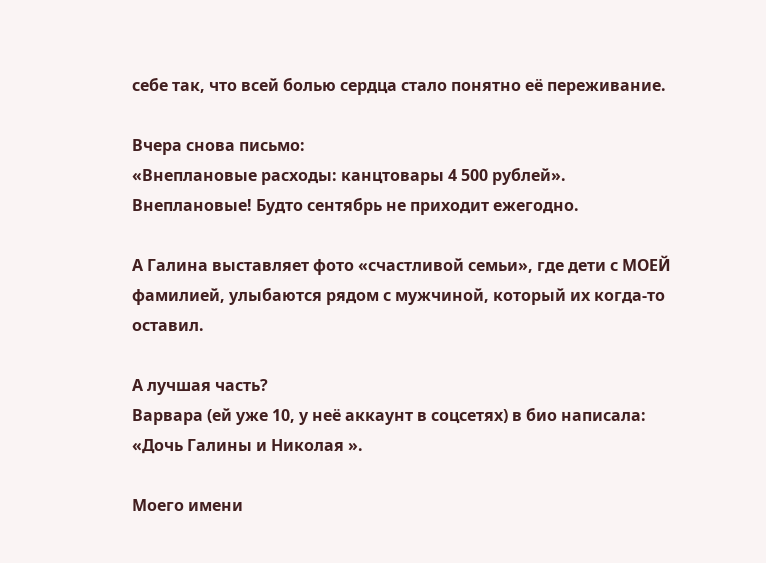себе так, что всей болью сердца стало понятно её переживание.

Вчера снова письмо:
«Внеплановые расходы: канцтовары 4 500 рублей».
Внеплановые! Будто сентябрь не приходит ежегодно.

А Галина выставляет фото «счастливой семьи», где дети с МОЕЙ фамилией, улыбаются рядом с мужчиной, который их когда-то оставил.

А лучшая часть?
Варвара (ей уже 10, у неё аккаунт в соцсетях) в био написала:
«Дочь Галины и Николая ».

Моего имени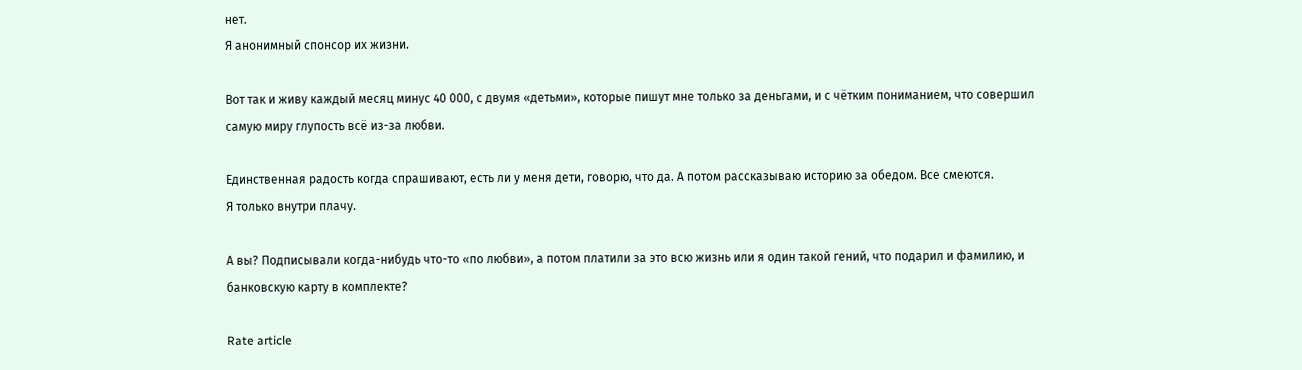нет.
Я анонимный спонсор их жизни.

Вот так и живу каждый месяц минус 40 000, с двумя «детьми», которые пишут мне только за деньгами, и с чётким пониманием, что совершил самую миру глупость всё из-за любви.

Единственная радость когда спрашивают, есть ли у меня дети, говорю, что да. А потом рассказываю историю за обедом. Все смеются.
Я только внутри плачу.

А вы? Подписывали когда-нибудь что-то «по любви», а потом платили за это всю жизнь или я один такой гений, что подарил и фамилию, и банковскую карту в комплекте?

Rate article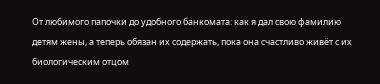От любимого папочки до удобного банкомата: как я дал свою фамилию детям жены, а теперь обязан их содержать, пока она счастливо живёт с их биологическим отцом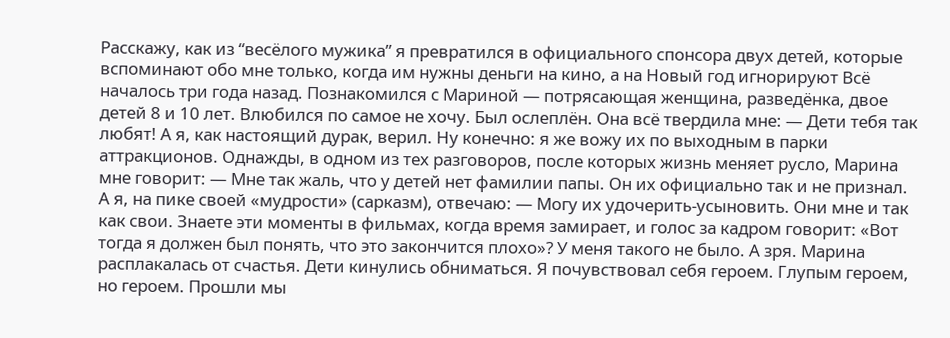Расскажу, как из “весёлого мужика” я превратился в официального спонсора двух детей, которые вспоминают обо мне только, когда им нужны деньги на кино, а на Новый год игнорируют Всё началось три года назад. Познакомился с Мариной — потрясающая женщина, разведёнка, двое детей 8 и 10 лет. Влюбился по самое не хочу. Был ослеплён. Она всё твердила мне: — Дети тебя так любят! А я, как настоящий дурак, верил. Ну конечно: я же вожу их по выходным в парки аттракционов. Однажды, в одном из тех разговоров, после которых жизнь меняет русло, Марина мне говорит: — Мне так жаль, что у детей нет фамилии папы. Он их официально так и не признал. А я, на пике своей «мудрости» (сарказм), отвечаю: — Могу их удочерить-усыновить. Они мне и так как свои. Знаете эти моменты в фильмах, когда время замирает, и голос за кадром говорит: «Вот тогда я должен был понять, что это закончится плохо»? У меня такого не было. А зря. Марина расплакалась от счастья. Дети кинулись обниматься. Я почувствовал себя героем. Глупым героем, но героем. Прошли мы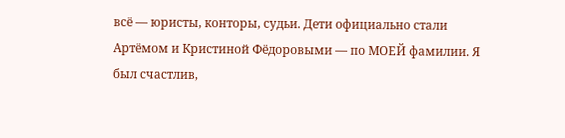всё — юристы, конторы, судьи. Дети официально стали Артёмом и Кристиной Фёдоровыми — по МОЕЙ фамилии. Я был счастлив,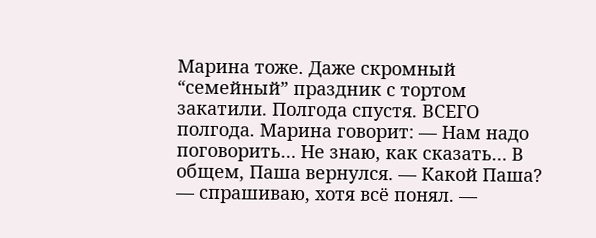Марина тоже. Даже скромный “семейный” праздник с тортом закатили. Полгода спустя. ВСЕГО полгода. Марина говорит: — Нам надо поговорить… Не знаю, как сказать… В общем, Паша вернулся. — Какой Паша? — спрашиваю, хотя всё понял. —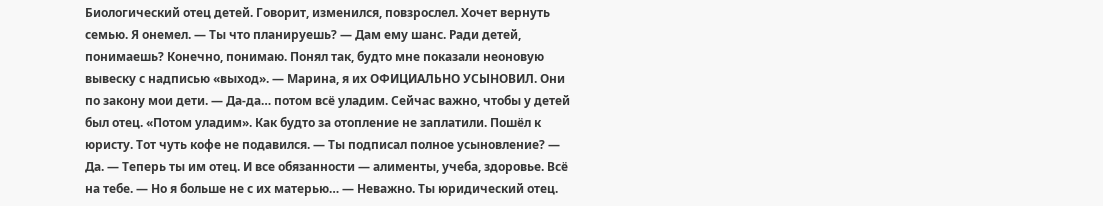Биологический отец детей. Говорит, изменился, повзрослел. Хочет вернуть семью. Я онемел. — Ты что планируешь? — Дам ему шанс. Ради детей, понимаешь? Конечно, понимаю. Понял так, будто мне показали неоновую вывеску с надписью «выход». — Марина, я их ОФИЦИАЛЬНО УСЫНОВИЛ. Они по закону мои дети. — Да-да… потом всё уладим. Сейчас важно, чтобы у детей был отец. «Потом уладим». Как будто за отопление не заплатили. Пошёл к юристу. Тот чуть кофе не подавился. — Ты подписал полное усыновление? — Да. — Теперь ты им отец. И все обязанности — алименты, учеба, здоровье. Всё на тебе. — Но я больше не с их матерью… — Неважно. Ты юридический отец.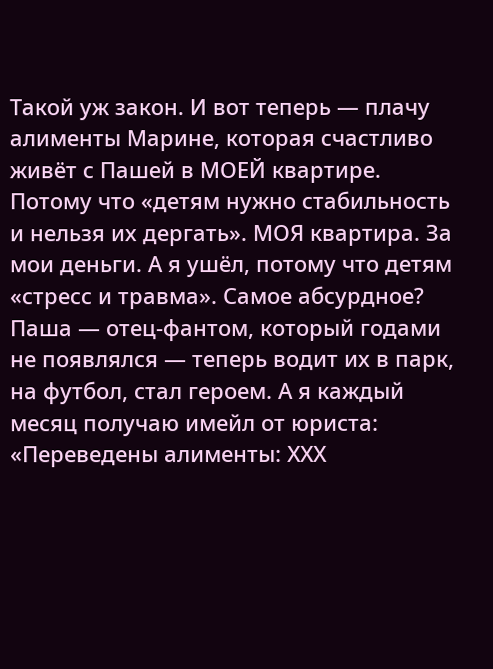Такой уж закон. И вот теперь — плачу алименты Марине, которая счастливо живёт с Пашей в МОЕЙ квартире. Потому что «детям нужно стабильность и нельзя их дергать». МОЯ квартира. За мои деньги. А я ушёл, потому что детям «стресс и травма». Самое абсурдное? Паша — отец-фантом, который годами не появлялся — теперь водит их в парк, на футбол, стал героем. А я каждый месяц получаю имейл от юриста: «Переведены алименты: ХХХ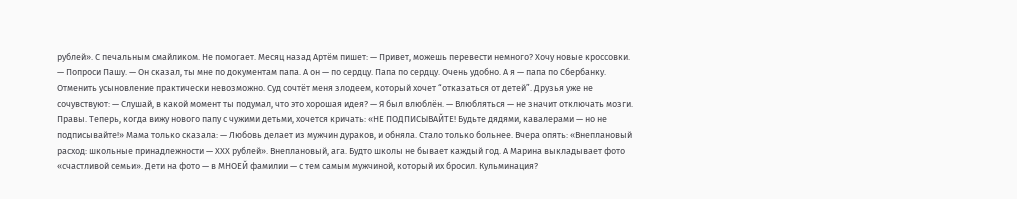рублей». С печальным смайликом. Не помогает. Месяц назад Артём пишет: — Привет, можешь перевести немного? Хочу новые кроссовки. — Попроси Пашу. — Он сказал, ты мне по документам папа. А он — по сердцу. Папа по сердцу. Очень удобно. А я — папа по Сбербанку. Отменить усыновление практически невозможно. Суд сочтёт меня злодеем, который хочет “отказаться от детей”. Друзья уже не сочувствуют: — Слушай, в какой момент ты подумал, что это хорошая идея? — Я был влюблён. — Влюбляться — не значит отключать мозги. Правы. Теперь, когда вижу нового папу с чужими детьми, хочется кричать: «НЕ ПОДПИСЫВАЙТЕ! Будьте дядями, кавалерами — но не подписывайте!» Мама только сказала: — Любовь делает из мужчин дураков, и обняла. Стало только больнее. Вчера опять: «Внеплановый расход: школьные принадлежности — ХХХ рублей». Внеплановый, ага. Будто школы не бывает каждый год. А Марина выкладывает фото «счастливой семьи». Дети на фото — в МНОЕЙ фамилии — с тем самым мужчиной, который их бросил. Кульминация?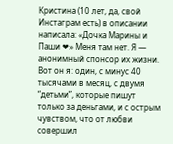Кристина (10 лет, да, свой Инстаграм есть) в описании написала: «Дочка Марины и Паши ❤» Меня там нет. Я — анонимный спонсор их жизни. Вот он я: один, с минус 40 тысячами в месяц, с двумя “детьми”, которые пишут только за деньгами, и с острым чувством, что от любви совершил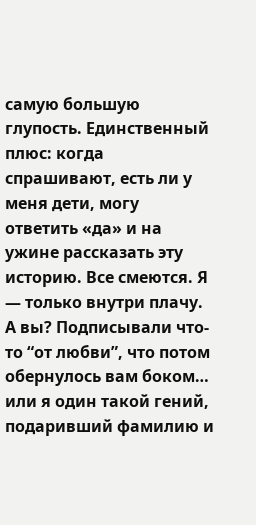самую большую глупость. Единственный плюс: когда спрашивают, есть ли у меня дети, могу ответить «да» и на ужине рассказать эту историю. Все смеются. Я — только внутри плачу. А вы? Подписывали что-то “от любви”, что потом обернулось вам боком… или я один такой гений, подаривший фамилию и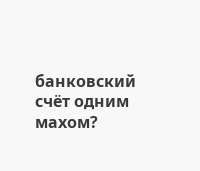банковский счёт одним махом?